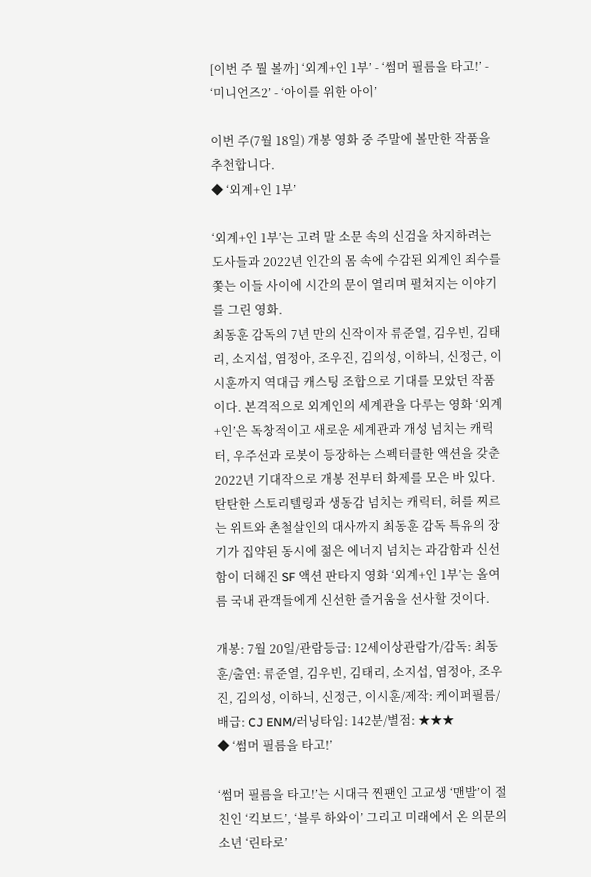[이번 주 뭘 볼까] ‘외계+인 1부’ - ‘썸머 필름을 타고!’ - ‘미니언즈2’ - ‘아이를 위한 아이’

이번 주(7월 18일) 개봉 영화 중 주말에 볼만한 작품을 추천합니다.
◆ ‘외계+인 1부’

‘외계+인 1부’는 고려 말 소문 속의 신검을 차지하려는 도사들과 2022년 인간의 몸 속에 수감된 외계인 죄수를 쫓는 이들 사이에 시간의 문이 열리며 펼쳐지는 이야기를 그린 영화.
최동훈 감독의 7년 만의 신작이자 류준열, 김우빈, 김태리, 소지섭, 염정아, 조우진, 김의성, 이하늬, 신정근, 이시훈까지 역대급 캐스팅 조합으로 기대를 모았던 작품이다. 본격적으로 외계인의 세계관을 다루는 영화 ‘외계+인’은 독창적이고 새로운 세계관과 개성 넘치는 캐릭터, 우주선과 로봇이 등장하는 스펙터클한 액션을 갖춘 2022년 기대작으로 개봉 전부터 화제를 모은 바 있다. 탄탄한 스토리텔링과 생동감 넘치는 캐릭터, 허를 찌르는 위트와 촌철살인의 대사까지 최동훈 감독 특유의 장기가 집약된 동시에 젊은 에너지 넘치는 과감함과 신선함이 더해진 SF 액션 판타지 영화 ‘외계+인 1부’는 올여름 국내 관객들에게 신선한 즐거움을 선사할 것이다.

개봉: 7월 20일/관람등급: 12세이상관람가/감독: 최동훈/출연: 류준열, 김우빈, 김태리, 소지섭, 염정아, 조우진, 김의성, 이하늬, 신정근, 이시훈/제작: 케이퍼필름/배급: CJ ENM/러닝타임: 142분/별점: ★★★
◆ ‘썸머 필름을 타고!’

‘썸머 필름을 타고!’는 시대극 찐팬인 고교생 ‘맨발’이 절친인 ‘킥보드’, ‘블루 하와이’ 그리고 미래에서 온 의문의 소년 ‘린타로’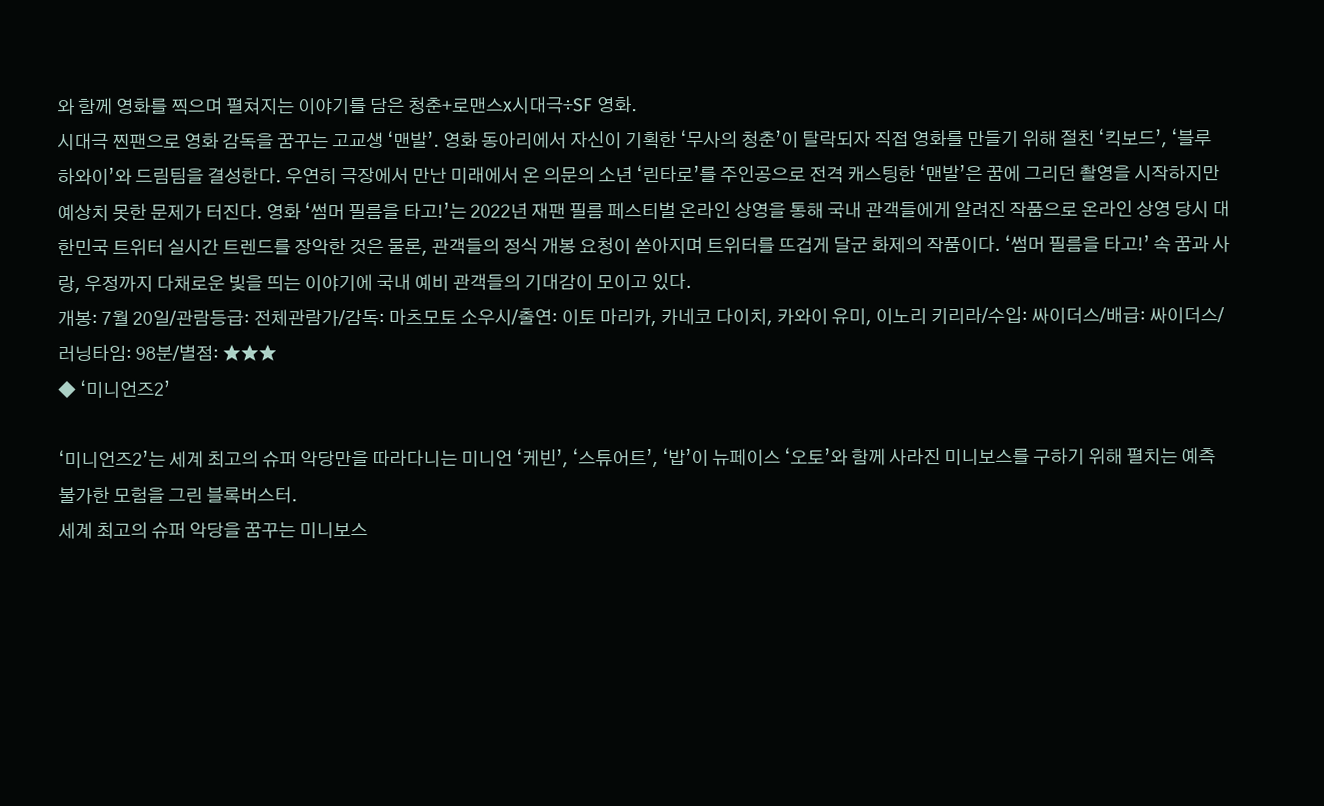와 함께 영화를 찍으며 펼쳐지는 이야기를 담은 청춘+로맨스x시대극÷SF 영화.
시대극 찐팬으로 영화 감독을 꿈꾸는 고교생 ‘맨발’. 영화 동아리에서 자신이 기획한 ‘무사의 청춘’이 탈락되자 직접 영화를 만들기 위해 절친 ‘킥보드’, ‘블루 하와이’와 드림팀을 결성한다. 우연히 극장에서 만난 미래에서 온 의문의 소년 ‘린타로’를 주인공으로 전격 캐스팅한 ‘맨발’은 꿈에 그리던 촬영을 시작하지만 예상치 못한 문제가 터진다. 영화 ‘썸머 필름을 타고!’는 2022년 재팬 필름 페스티벌 온라인 상영을 통해 국내 관객들에게 알려진 작품으로 온라인 상영 당시 대한민국 트위터 실시간 트렌드를 장악한 것은 물론, 관객들의 정식 개봉 요청이 쏟아지며 트위터를 뜨겁게 달군 화제의 작품이다. ‘썸머 필름을 타고!’ 속 꿈과 사랑, 우정까지 다채로운 빛을 띄는 이야기에 국내 예비 관객들의 기대감이 모이고 있다.
개봉: 7월 20일/관람등급: 전체관람가/감독: 마츠모토 소우시/출연: 이토 마리카, 카네코 다이치, 카와이 유미, 이노리 키리라/수입: 싸이더스/배급: 싸이더스/러닝타임: 98분/별점: ★★★
◆ ‘미니언즈2’

‘미니언즈2’는 세계 최고의 슈퍼 악당만을 따라다니는 미니언 ‘케빈’, ‘스튜어트’, ‘밥’이 뉴페이스 ‘오토’와 함께 사라진 미니보스를 구하기 위해 펼치는 예측불가한 모험을 그린 블록버스터.
세계 최고의 슈퍼 악당을 꿈꾸는 미니보스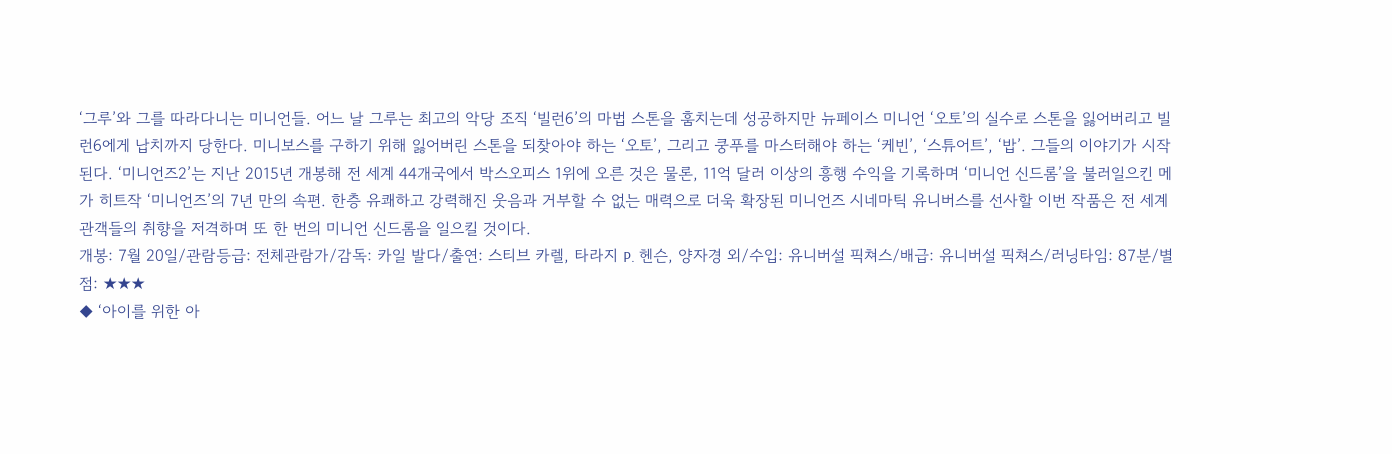‘그루’와 그를 따라다니는 미니언들. 어느 날 그루는 최고의 악당 조직 ‘빌런6’의 마법 스톤을 훔치는데 성공하지만 뉴페이스 미니언 ‘오토’의 실수로 스톤을 잃어버리고 빌런6에게 납치까지 당한다. 미니보스를 구하기 위해 잃어버린 스톤을 되찾아야 하는 ‘오토’, 그리고 쿵푸를 마스터해야 하는 ‘케빈’, ‘스튜어트’, ‘밥’. 그들의 이야기가 시작된다. ‘미니언즈2’는 지난 2015년 개봉해 전 세계 44개국에서 박스오피스 1위에 오른 것은 물론, 11억 달러 이상의 흥행 수익을 기록하며 ‘미니언 신드롬’을 불러일으킨 메가 히트작 ‘미니언즈’의 7년 만의 속편. 한층 유쾌하고 강력해진 웃음과 거부할 수 없는 매력으로 더욱 확장된 미니언즈 시네마틱 유니버스를 선사할 이번 작품은 전 세계 관객들의 취향을 저격하며 또 한 번의 미니언 신드롬을 일으킬 것이다.
개봉: 7월 20일/관람등급: 전체관람가/감독: 카일 발다/출연: 스티브 카렐, 타라지 P. 헨슨, 양자경 외/수입: 유니버설 픽쳐스/배급: 유니버설 픽쳐스/러닝타임: 87분/별점: ★★★
◆ ‘아이를 위한 아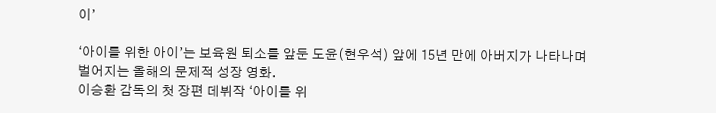이’

‘아이를 위한 아이’는 보육원 퇴소를 앞둔 도윤(현우석) 앞에 15년 만에 아버지가 나타나며 벌어지는 올해의 문제적 성장 영화.
이승환 감독의 첫 장편 데뷔작 ‘아이를 위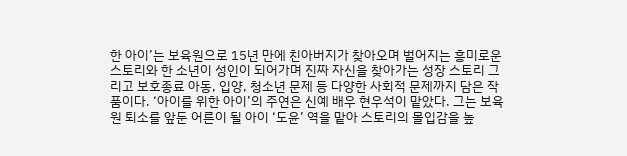한 아이’는 보육원으로 15년 만에 친아버지가 찾아오며 벌어지는 흥미로운 스토리와 한 소년이 성인이 되어가며 진짜 자신을 찾아가는 성장 스토리 그리고 보호종료 아동, 입양, 청소년 문제 등 다양한 사회적 문제까지 담은 작품이다. ‘아이를 위한 아이’의 주연은 신예 배우 현우석이 맡았다. 그는 보육원 퇴소를 앞둔 어른이 될 아이 ‘도윤’ 역을 맡아 스토리의 몰입감을 높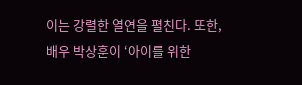이는 강렬한 열연을 펼친다. 또한, 배우 박상훈이 ‘아이를 위한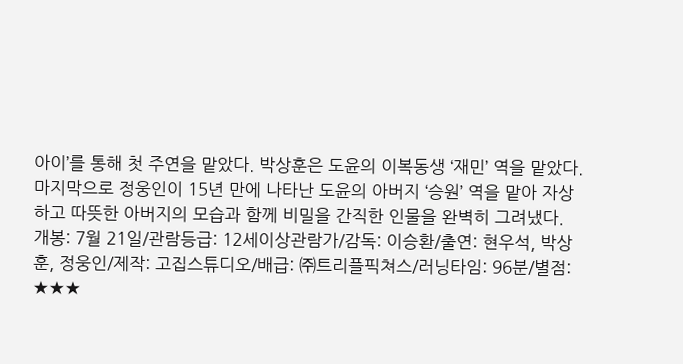아이’를 통해 첫 주연을 맡았다. 박상훈은 도윤의 이복동생 ‘재민’ 역을 맡았다. 마지막으로 정웅인이 15년 만에 나타난 도윤의 아버지 ‘승원’ 역을 맡아 자상하고 따뜻한 아버지의 모습과 함께 비밀을 간직한 인물을 완벽히 그려냈다.
개봉: 7월 21일/관람등급: 12세이상관람가/감독: 이승환/출연: 현우석, 박상훈, 정웅인/제작: 고집스튜디오/배급: ㈜트리플픽쳐스/러닝타임: 96분/별점: ★★★